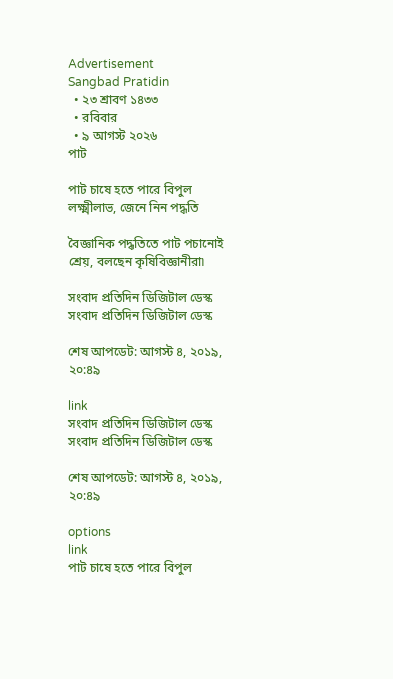Advertisement
Sangbad Pratidin
  • ২৩ শ্রাবণ ১৪৩৩
  • রবিবার
  • ৯ আগস্ট ২০২৬
পাট

পাট চাষে হতে পারে বিপুল লক্ষ্মীলাভ, জেনে নিন পদ্ধতি

বৈজ্ঞানিক পদ্ধতিতে পাট পচানোই শ্রেয়, বলছেন কৃষিবিজ্ঞানীরা৷

সংবাদ প্রতিদিন ডিজিটাল ডেস্ক
সংবাদ প্রতিদিন ডিজিটাল ডেস্ক

শেষ আপডেট: আগস্ট ৪, ২০১৯, ২০:৪৯

link
সংবাদ প্রতিদিন ডিজিটাল ডেস্ক
সংবাদ প্রতিদিন ডিজিটাল ডেস্ক

শেষ আপডেট: আগস্ট ৪, ২০১৯, ২০:৪৯

options
link
পাট চাষে হতে পারে বিপুল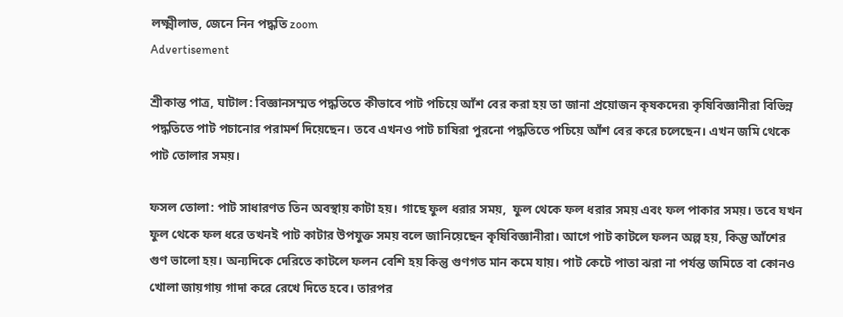লক্ষ্মীলাভ, জেনে নিন পদ্ধতি zoom
Advertisement

শ্রীকান্ত পাত্র, ঘাটাল: বিজ্ঞানসম্মত পদ্ধতিতে কীভাবে পাট পচিয়ে আঁশ বের করা হয় তা জানা প্রয়োজন কৃষকদের৷ কৃষিবিজ্ঞানীরা বিভিন্ন পদ্ধতিতে পাট পচানোর পরামর্শ দিয়েছেন। তবে এখনও পাট চাষিরা পুরনো পদ্ধতিতে পচিয়ে আঁশ বের করে চলেছেন। এখন জমি থেকে পাট তোলার সময়।

ফসল তোলা: পাট সাধারণত তিন অবস্থায় কাটা হয়। গাছে ফুল ধরার সময়,  ফুল থেকে ফল ধরার সময় এবং ফল পাকার সময়। তবে যখন ফুল থেকে ফল ধরে তখনই পাট কাটার উপযুক্ত সময় বলে জানিয়েছেন কৃষিবিজ্ঞানীরা। আগে পাট কাটলে ফলন অল্প হয়, কিন্তু আঁশের গুণ ভালো হয়। অন্যদিকে দেরিতে কাটলে ফলন বেশি হয় কিন্তু গুণগত মান কমে যায়। পাট কেটে পাতা ঝরা না পর্যন্ত জমিতে বা কোনও খোলা জায়গায় গাদা করে রেখে দিতে হবে। তারপর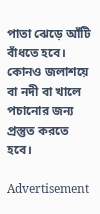পাতা ঝেড়ে আঁটি বাঁধতে হবে। কোনও জলাশয়ে বা নদী বা খালে পচানোর জন্য প্রস্তুত করতে হবে।

Advertisement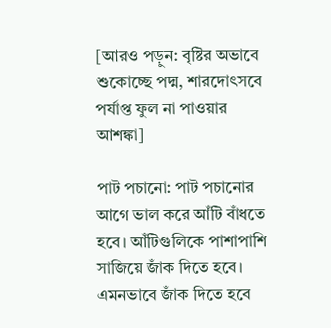[আরও পড়ুন: বৃষ্টির অভাবে শুকোচ্ছে পদ্ম, শারদোৎসবে পর্যাপ্ত ফুল না পাওয়ার আশঙ্কা]

পাট পচানো: পাট পচানোর আগে ভাল করে আঁটি বাঁধতে হবে। আঁটিগুলিকে পাশাপাশি সাজিয়ে জাঁক দিতে হবে। এমনভাবে জাঁক দিতে হবে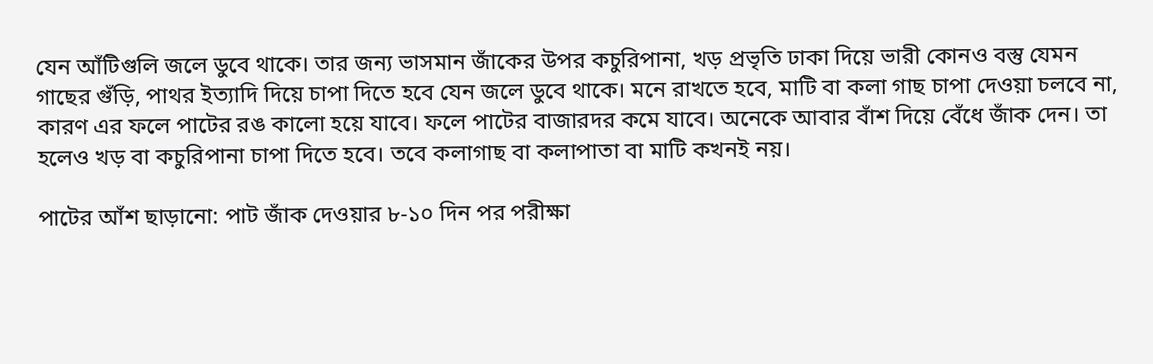যেন আঁটিগুলি জলে ডুবে থাকে। তার জন্য ভাসমান জাঁকের উপর কচুরিপানা, খড় প্রভৃতি ঢাকা দিয়ে ভারী কোনও বস্তু যেমন গাছের গুঁড়ি, পাথর ইত্যাদি দিয়ে চাপা দিতে হবে যেন জলে ডুবে থাকে। মনে রাখতে হবে, মাটি বা কলা গাছ চাপা দেওয়া চলবে না, কারণ এর ফলে পাটের রঙ কালো হয়ে যাবে। ফলে পাটের বাজারদর কমে যাবে। অনেকে আবার বাঁশ দিয়ে বেঁধে জাঁক দেন। তা হলেও খড় বা কচুরিপানা চাপা দিতে হবে। তবে কলাগাছ বা কলাপাতা বা মাটি কখনই নয়।

পাটের আঁশ ছাড়ানো: পাট জাঁক দেওয়ার ৮-১০ দিন পর পরীক্ষা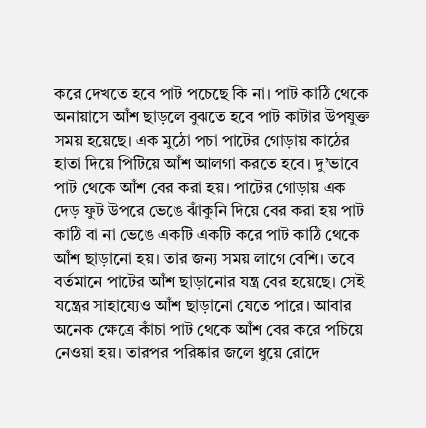করে দেখতে হবে পাট পচেছে কি না। পাট কাঠি থেকে অনায়াসে আঁশ ছাড়লে বুঝতে হবে পাট কাটার উপযুক্ত সময় হয়েছে। এক মুঠো পচা পাটের গোড়ায় কাঠের হাতা দিয়ে পিটিয়ে আঁশ আলগা করতে হবে। দু’ভাবে পাট থেকে আঁশ বের করা হয়। পাটের গোড়ায় এক দেড় ফুট উপরে ভেঙে ঝাঁকুনি দিয়ে বের করা হয় পাট কাঠি বা না ভেঙে একটি একটি করে পাট কাঠি থেকে আঁশ ছাড়ানো হয়। তার জন্য সময় লাগে বেশি। তবে বর্তমানে পাটের আঁশ ছাড়ানোর যন্ত্র বের হয়েছে। সেই যন্ত্রের সাহায্যেও আঁশ ছাড়ানো যেতে পারে। আবার অনেক ক্ষেত্রে কাঁচা পাট থেকে আঁশ বের করে পচিয়ে নেওয়া হয়। তারপর পরিষ্কার জলে ধুয়ে রোদে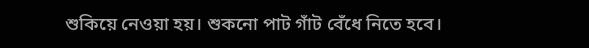শুকিয়ে নেওয়া হয়। শুকনো পাট গাঁট বেঁধে নিতে হবে।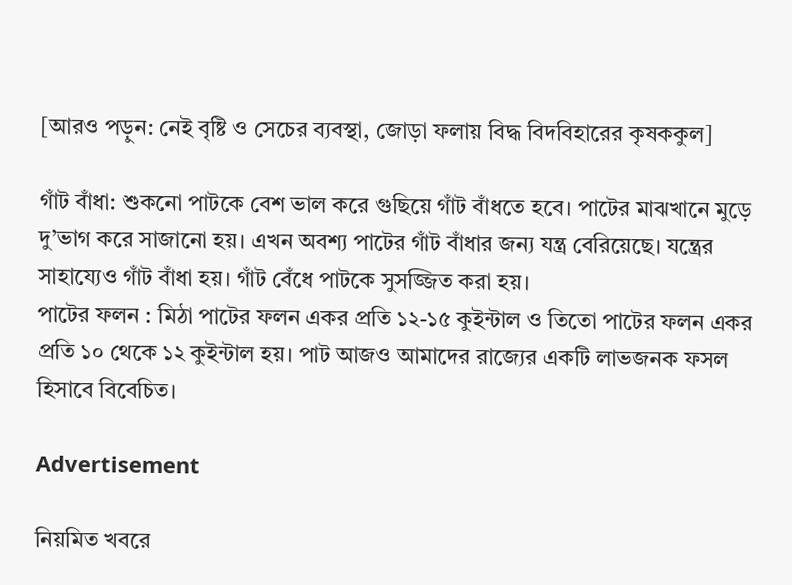[আরও পড়ুন: নেই বৃষ্টি ও সেচের ব্যবস্থা, জোড়া ফলায় বিদ্ধ বিদবিহারের কৃষককুল]

গাঁট বাঁধা: শুকনো পাটকে বেশ ভাল করে গুছিয়ে গাঁট বাঁধতে হবে। পাটের মাঝখানে মুড়ে দু’ভাগ করে সাজানো হয়। এখন অবশ্য পাটের গাঁট বাঁধার জন্য যন্ত্র বেরিয়েছে। যন্ত্রের সাহায্যেও গাঁট বাঁধা হয়। গাঁট বেঁধে পাটকে সুসজ্জিত করা হয়।
পাটের ফলন : মিঠা পাটের ফলন একর প্রতি ১২-১৫ কুইন্টাল ও তিতো পাটের ফলন একর প্রতি ১০ থেকে ১২ কুইন্টাল হয়। পাট আজও আমাদের রাজ্যের একটি লাভজনক ফসল হিসাবে বিবেচিত।

Advertisement

নিয়মিত খবরে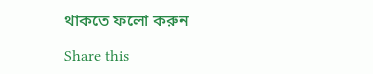থাকতে ফলো করুন

Share this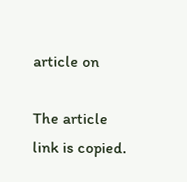article on

The article link is copied.